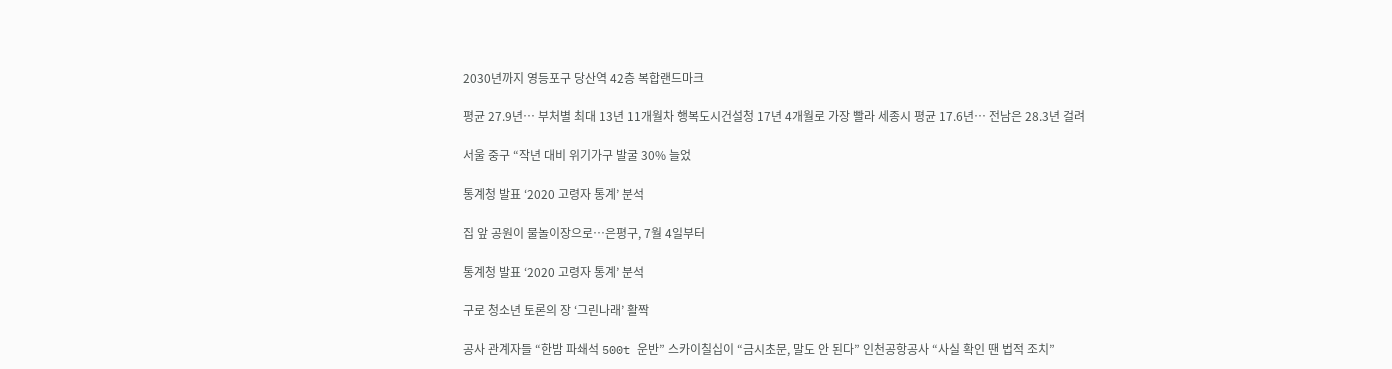2030년까지 영등포구 당산역 42층 복합랜드마크

평균 27.9년… 부처별 최대 13년 11개월차 행복도시건설청 17년 4개월로 가장 빨라 세종시 평균 17.6년… 전남은 28.3년 걸려

서울 중구 “작년 대비 위기가구 발굴 30% 늘었

통계청 발표 ‘2020 고령자 통계’ 분석

집 앞 공원이 물놀이장으로…은평구, 7월 4일부터

통계청 발표 ‘2020 고령자 통계’ 분석

구로 청소년 토론의 장 ‘그린나래’ 활짝

공사 관계자들 “한밤 파쇄석 500t 운반” 스카이칠십이 “금시초문, 말도 안 된다” 인천공항공사 “사실 확인 땐 법적 조치”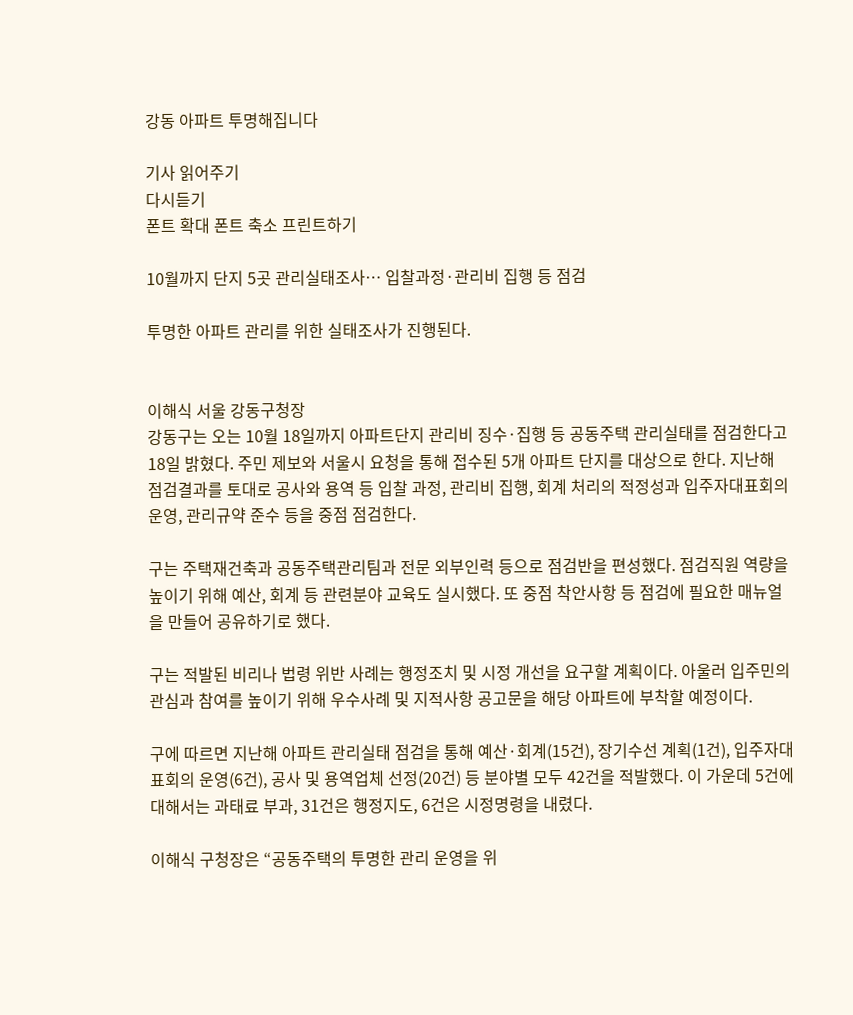강동 아파트 투명해집니다

기사 읽어주기
다시듣기
폰트 확대 폰트 축소 프린트하기

10월까지 단지 5곳 관리실태조사… 입찰과정·관리비 집행 등 점검

투명한 아파트 관리를 위한 실태조사가 진행된다.


이해식 서울 강동구청장
강동구는 오는 10월 18일까지 아파트단지 관리비 징수·집행 등 공동주택 관리실태를 점검한다고 18일 밝혔다. 주민 제보와 서울시 요청을 통해 접수된 5개 아파트 단지를 대상으로 한다. 지난해 점검결과를 토대로 공사와 용역 등 입찰 과정, 관리비 집행, 회계 처리의 적정성과 입주자대표회의 운영, 관리규약 준수 등을 중점 점검한다.

구는 주택재건축과 공동주택관리팀과 전문 외부인력 등으로 점검반을 편성했다. 점검직원 역량을 높이기 위해 예산, 회계 등 관련분야 교육도 실시했다. 또 중점 착안사항 등 점검에 필요한 매뉴얼을 만들어 공유하기로 했다.

구는 적발된 비리나 법령 위반 사례는 행정조치 및 시정 개선을 요구할 계획이다. 아울러 입주민의 관심과 참여를 높이기 위해 우수사례 및 지적사항 공고문을 해당 아파트에 부착할 예정이다.

구에 따르면 지난해 아파트 관리실태 점검을 통해 예산·회계(15건), 장기수선 계획(1건), 입주자대표회의 운영(6건), 공사 및 용역업체 선정(20건) 등 분야별 모두 42건을 적발했다. 이 가운데 5건에 대해서는 과태료 부과, 31건은 행정지도, 6건은 시정명령을 내렸다.

이해식 구청장은 “공동주택의 투명한 관리 운영을 위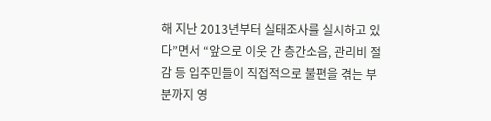해 지난 2013년부터 실태조사를 실시하고 있다”면서 “앞으로 이웃 간 층간소음, 관리비 절감 등 입주민들이 직접적으로 불편을 겪는 부분까지 영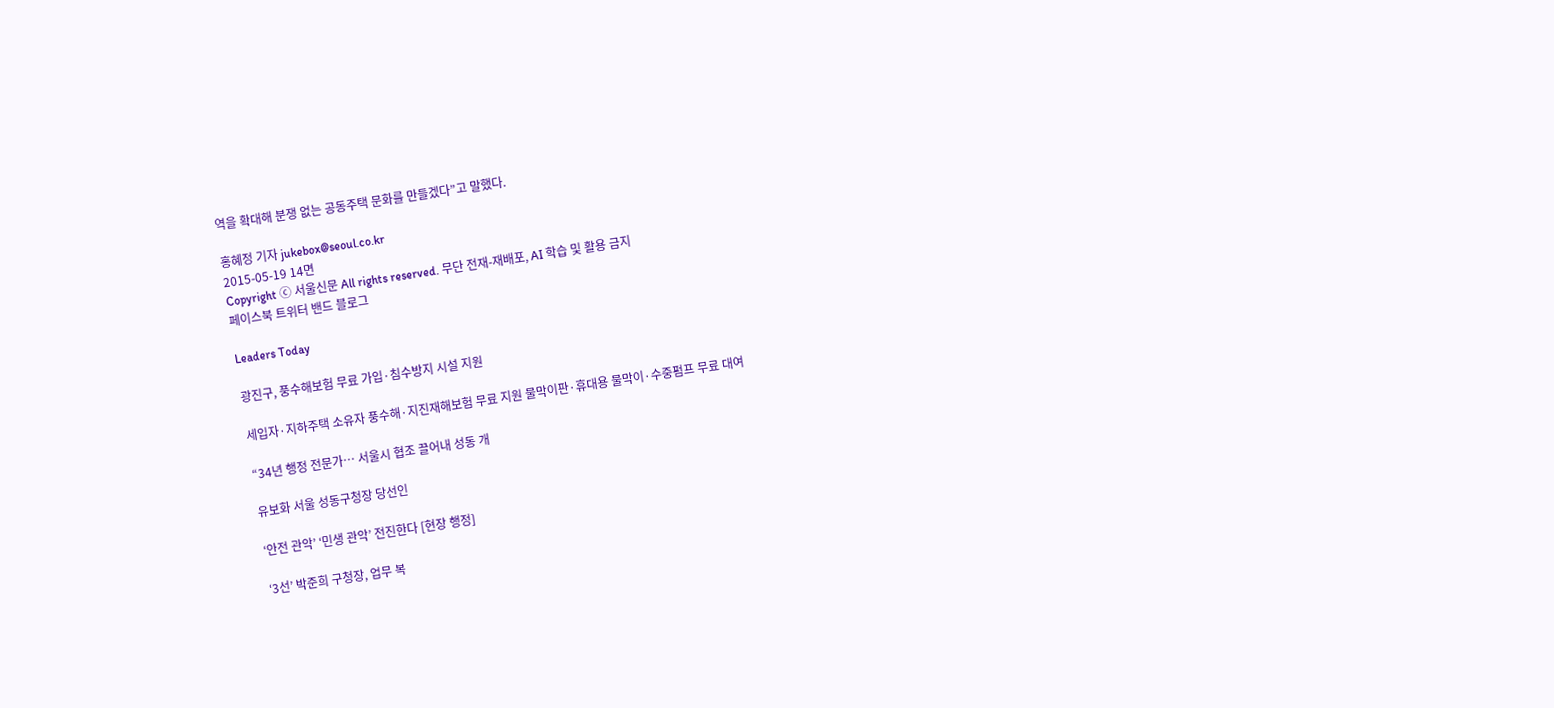역을 확대해 분쟁 없는 공동주택 문화를 만들겠다”고 말했다.

홍혜정 기자 jukebox@seoul.co.kr
2015-05-19 14면
Copyright ⓒ 서울신문 All rights reserved. 무단 전재-재배포, AI 학습 및 활용 금지
페이스북 트위터 밴드 블로그

Leaders Today

광진구, 풍수해보험 무료 가입·침수방지 시설 지원

세입자·지하주택 소유자 풍수해·지진재해보험 무료 지원 물막이판·휴대용 물막이·수중펌프 무료 대여

“34년 행정 전문가… 서울시 협조 끌어내 성동 개

유보화 서울 성동구청장 당선인

‘안전 관악’ ‘민생 관악’ 전진한다 [현장 행정]

‘3선’ 박준희 구청장, 업무 복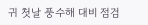귀 첫날 풍수해 대비 점검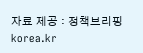자료 제공 : 정책브리핑 korea.kr